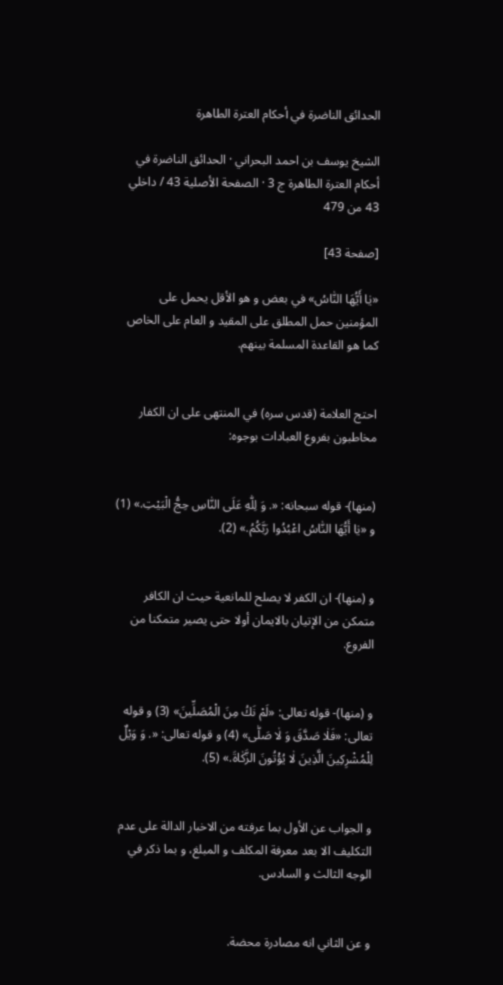الحدائق الناضرة في أحكام العترة الطاهرة

الشيخ يوسف بن احمد البحراني · الحدائق الناضرة في أحكام العترة الطاهرة ج 3 · الصفحة الأصلية 43 / داخلي 43 من 479

[صفحة 43]

«يٰا أَيُّهَا النّٰاسُ» في بعض و هو الأقل يحمل على المؤمنين حمل المطلق على المقيد و العام على الخاص كما هو القاعدة المسلمة بينهم.


احتج العلامة (قدس سره) في المنتهى على ان الكفار مخاطبون بفروع العبادات بوجوه:


(منها)- قوله سبحانه: «. وَ لِلّٰهِ عَلَى النّٰاسِ حِجُّ الْبَيْتِ.» (1) و «يٰا أَيُّهَا النّٰاسُ اعْبُدُوا رَبَّكُمُ.» (2).


و (منها)- ان الكفر لا يصلح للمانعية حيث ان الكافر متمكن من الإتيان بالايمان أولا حتى يصير متمكنا من الفروع.


و (منها)- قوله تعالى: «لَمْ نَكُ مِنَ الْمُصَلِّينَ» (3) و قوله تعالى: «فَلٰا صَدَّقَ وَ لٰا صَلّٰى» (4) و قوله تعالى: «. وَ وَيْلٌ لِلْمُشْرِكِينَ الَّذِينَ لٰا يُؤْتُونَ الزَّكٰاةَ.» (5).


و الجواب عن الأول بما عرفته من الاخبار الدالة على عدم التكليف الا بعد معرفة المكلف و المبلغ، و بما ذكر في الوجه الثالث و السادس.


و عن الثاني انه مصادرة محضة.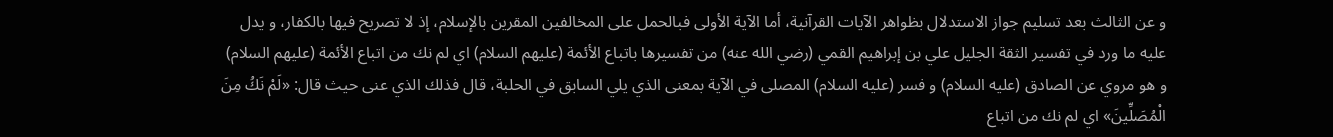و عن الثالث بعد تسليم جواز الاستدلال بظواهر الآيات القرآنية، أما الآية الأولى فبالحمل على المخالفين المقرين بالإسلام، إذ لا تصريح فيها بالكفار، و يدل عليه ما ورد في تفسير الثقة الجليل علي بن إبراهيم القمي (رضي الله عنه) من تفسيرها باتباع الأئمة (عليهم السلام) اي لم نك من اتباع الأئمة (عليهم السلام) و هو مروي عن الصادق (عليه السلام) و فسر (عليه السلام) المصلى في الآية بمعنى الذي يلي السابق في الحلبة، قال فذلك الذي عنى حيث قال: «لَمْ نَكُ مِنَ الْمُصَلِّينَ» اي لم نك من اتباع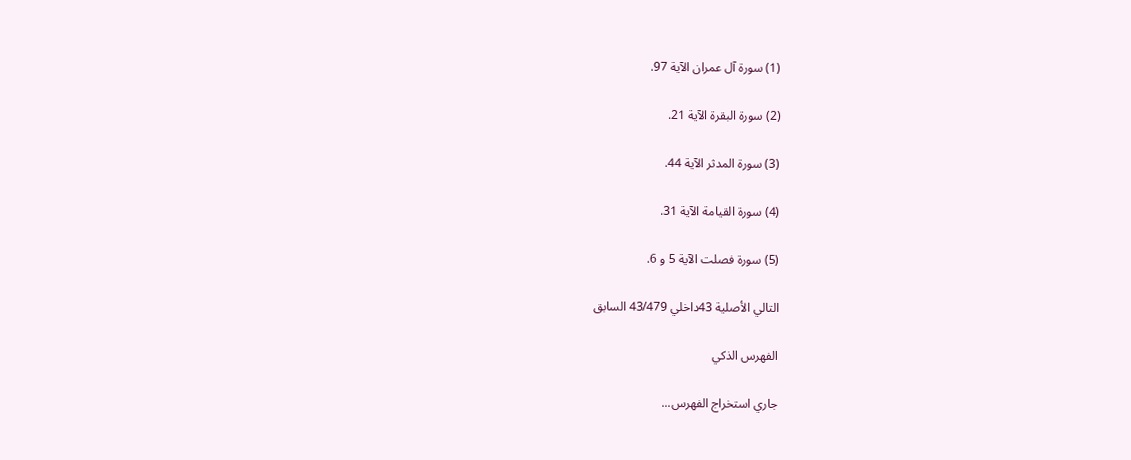(1) سورة آل عمران الآية 97.

(2) سورة البقرة الآية 21.

(3) سورة المدثر الآية 44.

(4) سورة القيامة الآية 31.

(5) سورة فصلت الآية 5 و 6.

التالي الأصلية 43داخلي 43/479 السابق

الفهرس الذكي

جاري استخراج الفهرس...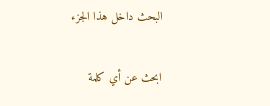البحث داخل هذا الجزء

ابحث عن أي كلمة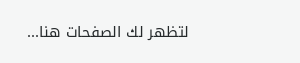لتظهر لك الصفحات هنا...